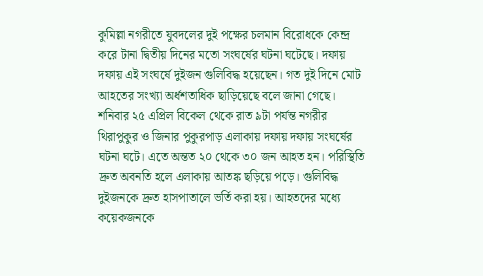কুমিল্লা নগরীতে যুবদলের দুই পক্ষের চলমান বিরোধকে কেন্দ্র করে টানা দ্বিতীয় দিনের মতো সংঘর্ষের ঘটনা ঘটেছে। দফায় দফায় এই সংঘর্ষে দুইজন গুলিবিদ্ধ হয়েছেন। গত দুই দিনে মোট আহতের সংখ্যা অর্ধশতাধিক ছাড়িয়েছে বলে জানা গেছে।
শনিবার ২৫ এপ্রিল বিকেল থেকে রাত ৯টা পর্যন্ত নগরীর থিরাপুকুর ও জিনার পুকুরপাড় এলাকায় দফায় দফায় সংঘর্ষের ঘটনা ঘটে। এতে অন্তত ২০ থেকে ৩০ জন আহত হন। পরিস্থিতি দ্রুত অবনতি হলে এলাকায় আতঙ্ক ছড়িয়ে পড়ে। গুলিবিদ্ধ দুইজনকে দ্রুত হাসপাতালে ভর্তি করা হয়। আহতদের মধ্যে কয়েকজনকে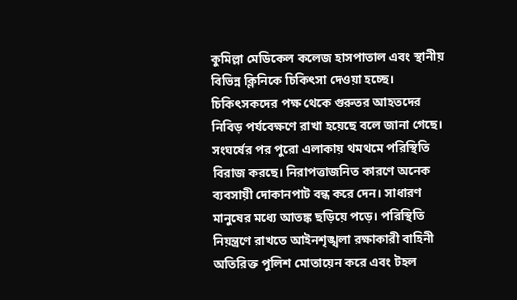কুমিল্লা মেডিকেল কলেজ হাসপাতাল এবং স্থানীয় বিভিন্ন ক্লিনিকে চিকিৎসা দেওয়া হচ্ছে। চিকিৎসকদের পক্ষ থেকে গুরুতর আহতদের নিবিড় পর্যবেক্ষণে রাখা হয়েছে বলে জানা গেছে। সংঘর্ষের পর পুরো এলাকায় থমথমে পরিস্থিতি বিরাজ করছে। নিরাপত্তাজনিত কারণে অনেক ব্যবসায়ী দোকানপাট বন্ধ করে দেন। সাধারণ মানুষের মধ্যে আতঙ্ক ছড়িয়ে পড়ে। পরিস্থিতি নিয়ন্ত্রণে রাখতে আইনশৃঙ্খলা রক্ষাকারী বাহিনী অতিরিক্ত পুলিশ মোতায়েন করে এবং টহল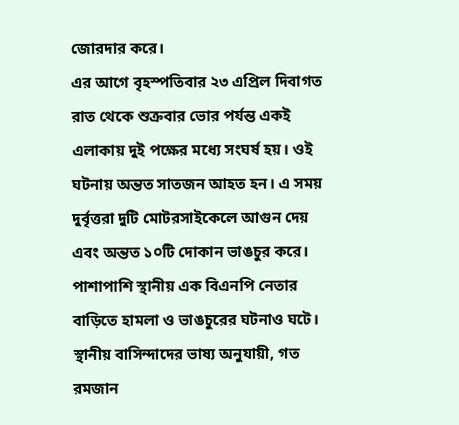জোরদার করে।
এর আগে বৃহস্পতিবার ২৩ এপ্রিল দিবাগত রাত থেকে শুক্রবার ভোর পর্যন্ত একই এলাকায় দুই পক্ষের মধ্যে সংঘর্ষ হয়। ওই ঘটনায় অন্তত সাতজন আহত হন। এ সময় দুর্বৃত্তরা দুটি মোটরসাইকেলে আগুন দেয় এবং অন্তত ১০টি দোকান ভাঙচুর করে। পাশাপাশি স্থানীয় এক বিএনপি নেতার বাড়িতে হামলা ও ভাঙচুরের ঘটনাও ঘটে। স্থানীয় বাসিন্দাদের ভাষ্য অনুযায়ী, গত রমজান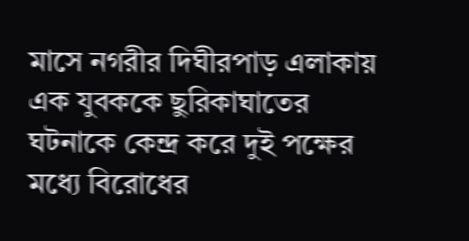মাসে নগরীর দিঘীরপাড় এলাকায় এক যুবককে ছুরিকাঘাতের ঘটনাকে কেন্দ্র করে দুই পক্ষের মধ্যে বিরোধের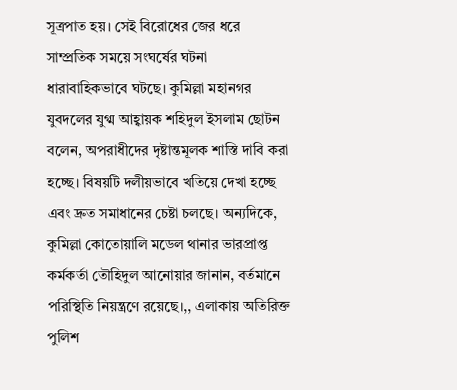সূত্রপাত হয়। সেই বিরোধের জের ধরে সাম্প্রতিক সময়ে সংঘর্ষের ঘটনা ধারাবাহিকভাবে ঘটছে। কুমিল্লা মহানগর যুবদলের যুগ্ম আহ্বায়ক শহিদুল ইসলাম ছোটন বলেন, অপরাধীদের দৃষ্টান্তমূলক শাস্তি দাবি করা হচ্ছে। বিষয়টি দলীয়ভাবে খতিয়ে দেখা হচ্ছে এবং দ্রুত সমাধানের চেষ্টা চলছে। অন্যদিকে, কুমিল্লা কোতোয়ালি মডেল থানার ভারপ্রাপ্ত কর্মকর্তা তৌহিদুল আনোয়ার জানান, বর্তমানে পরিস্থিতি নিয়ন্ত্রণে রয়েছে।,, এলাকায় অতিরিক্ত পুলিশ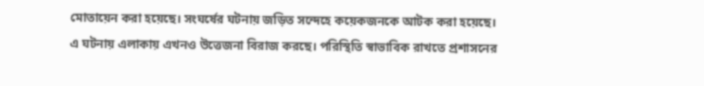মোতায়েন করা হয়েছে। সংঘর্ষের ঘটনায় জড়িত সন্দেহে কয়েকজনকে আটক করা হয়েছে।
এ ঘটনায় এলাকায় এখনও উত্তেজনা বিরাজ করছে। পরিস্থিতি স্বাভাবিক রাখতে প্রশাসনের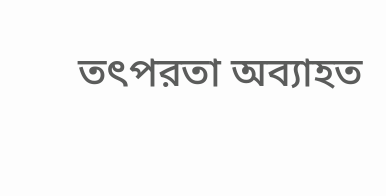তৎপরতা অব্যাহত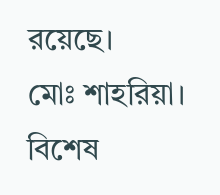রয়েছে।
মোঃ শাহরিয়া। বিশেষ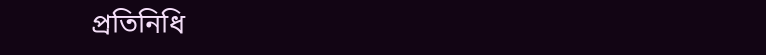প্রতিনিধি